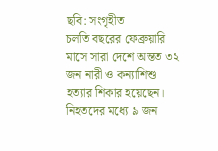ছবি: সংগৃহীত
চলতি বছরের ফেব্রুয়ারি মাসে সারা দেশে অন্তত ৩২ জন নারী ও কন্যাশিশু হত্যার শিকার হয়েছেন। নিহতদের মধ্যে ৯ জন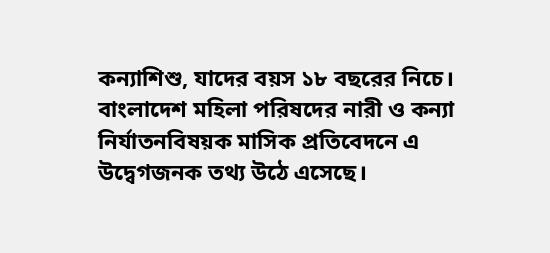কন্যাশিশু, যাদের বয়স ১৮ বছরের নিচে। বাংলাদেশ মহিলা পরিষদের নারী ও কন্যা নির্যাতনবিষয়ক মাসিক প্রতিবেদনে এ উদ্বেগজনক তথ্য উঠে এসেছে।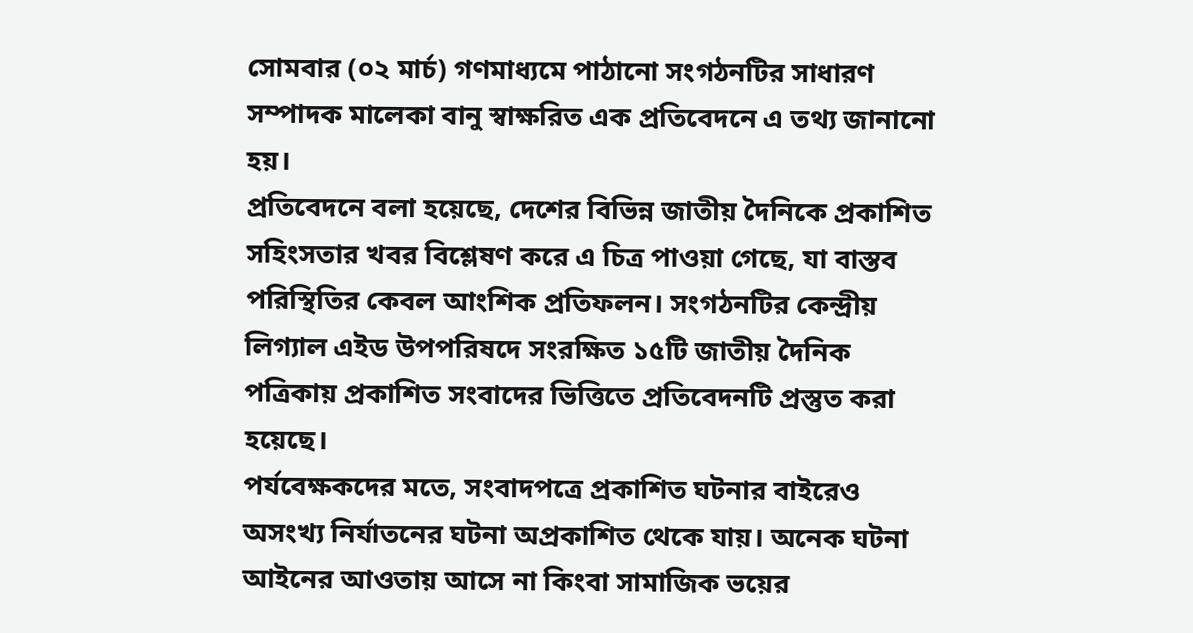সোমবার (০২ মার্চ) গণমাধ্যমে পাঠানো সংগঠনটির সাধারণ সম্পাদক মালেকা বানু স্বাক্ষরিত এক প্রতিবেদনে এ তথ্য জানানো হয়।
প্রতিবেদনে বলা হয়েছে, দেশের বিভিন্ন জাতীয় দৈনিকে প্রকাশিত সহিংসতার খবর বিশ্লেষণ করে এ চিত্র পাওয়া গেছে, যা বাস্তব পরিস্থিতির কেবল আংশিক প্রতিফলন। সংগঠনটির কেন্দ্রীয় লিগ্যাল এইড উপপরিষদে সংরক্ষিত ১৫টি জাতীয় দৈনিক পত্রিকায় প্রকাশিত সংবাদের ভিত্তিতে প্রতিবেদনটি প্রস্তুত করা হয়েছে।
পর্যবেক্ষকদের মতে, সংবাদপত্রে প্রকাশিত ঘটনার বাইরেও অসংখ্য নির্যাতনের ঘটনা অপ্রকাশিত থেকে যায়। অনেক ঘটনা আইনের আওতায় আসে না কিংবা সামাজিক ভয়ের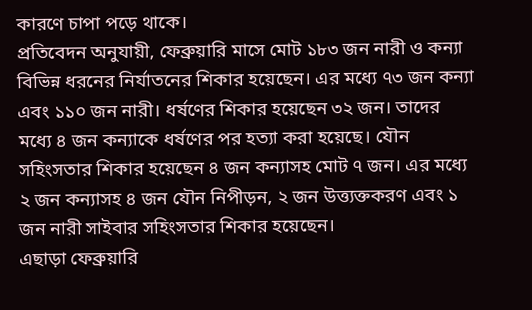কারণে চাপা পড়ে থাকে।
প্রতিবেদন অনুযায়ী, ফেব্রুয়ারি মাসে মোট ১৮৩ জন নারী ও কন্যা বিভিন্ন ধরনের নির্যাতনের শিকার হয়েছেন। এর মধ্যে ৭৩ জন কন্যা এবং ১১০ জন নারী। ধর্ষণের শিকার হয়েছেন ৩২ জন। তাদের মধ্যে ৪ জন কন্যাকে ধর্ষণের পর হত্যা করা হয়েছে। যৌন সহিংসতার শিকার হয়েছেন ৪ জন কন্যাসহ মোট ৭ জন। এর মধ্যে ২ জন কন্যাসহ ৪ জন যৌন নিপীড়ন, ২ জন উত্ত্যক্তকরণ এবং ১ জন নারী সাইবার সহিংসতার শিকার হয়েছেন।
এছাড়া ফেব্রুয়ারি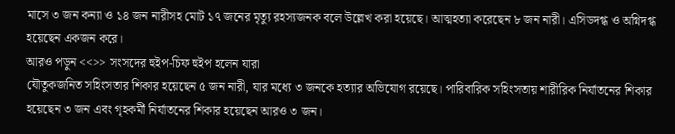মাসে ৩ জন কন্যা ও ১৪ জন নারীসহ মোট ১৭ জনের মৃত্যু রহস্যজনক বলে উল্লেখ করা হয়েছে। আত্মহত্যা করেছেন ৮ জন নারী। এসিডদগ্ধ ও অগ্নিদগ্ধ হয়েছেন একজন করে।
আরও পড়ুন <<>> সংসদের হুইপ-চিফ হুইপ হলেন যারা
যৌতুকজনিত সহিংসতার শিকার হয়েছেন ৫ জন নারী, যার মধ্যে ৩ জনকে হত্যার অভিযোগ রয়েছে। পারিবারিক সহিংসতায় শারীরিক নির্যাতনের শিকার হয়েছেন ৩ জন এবং গৃহকর্মী নির্যাতনের শিকার হয়েছেন আরও ৩ জন।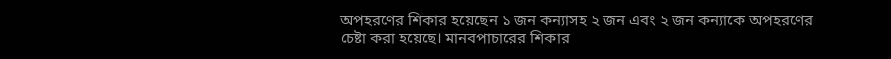অপহরণের শিকার হয়েছেন ১ জন কন্যাসহ ২ জন এবং ২ জন কন্যাকে অপহরণের চেষ্টা করা হয়েছে। মানবপাচারের শিকার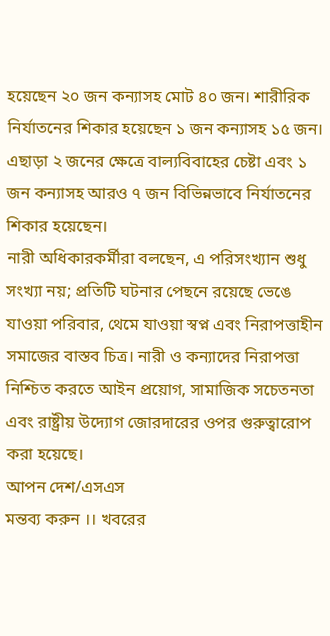হয়েছেন ২০ জন কন্যাসহ মোট ৪০ জন। শারীরিক নির্যাতনের শিকার হয়েছেন ১ জন কন্যাসহ ১৫ জন। এছাড়া ২ জনের ক্ষেত্রে বাল্যবিবাহের চেষ্টা এবং ১ জন কন্যাসহ আরও ৭ জন বিভিন্নভাবে নির্যাতনের শিকার হয়েছেন।
নারী অধিকারকর্মীরা বলছেন, এ পরিসংখ্যান শুধু সংখ্যা নয়; প্রতিটি ঘটনার পেছনে রয়েছে ভেঙে যাওয়া পরিবার, থেমে যাওয়া স্বপ্ন এবং নিরাপত্তাহীন সমাজের বাস্তব চিত্র। নারী ও কন্যাদের নিরাপত্তা নিশ্চিত করতে আইন প্রয়োগ, সামাজিক সচেতনতা এবং রাষ্ট্রীয় উদ্যোগ জোরদারের ওপর গুরুত্বারোপ করা হয়েছে।
আপন দেশ/এসএস
মন্তব্য করুন ।। খবরের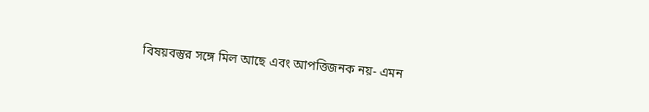বিষয়বস্তুর সঙ্গে মিল আছে এবং আপত্তিজনক নয়- এমন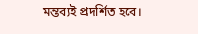মন্তব্যই প্রদর্শিত হবে।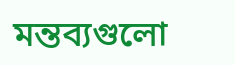মন্তব্যগুলো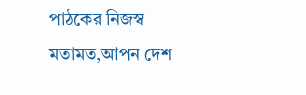পাঠকের নিজস্ব মতামত,আপন দেশ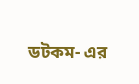ডটকম- এর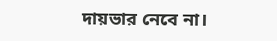দায়ভার নেবে না।